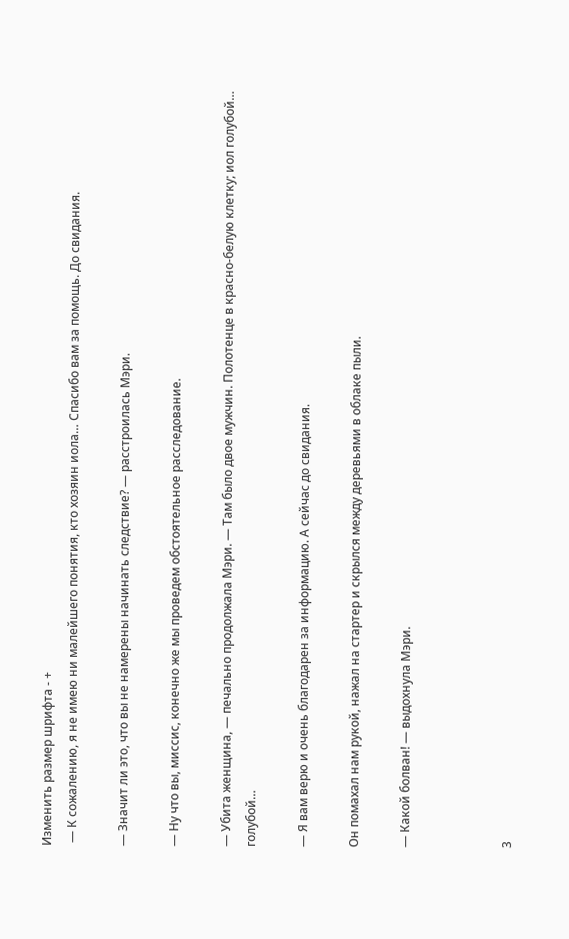Изменить размер шрифта - +
 — К сожалению, я не имею ни малейшего понятия, кто хозяин иола… Спасибо вам за помощь. До свидания.

— Значит ли это, что вы не намерены начинать следствие? — расстроилась Мэри.

— Ну что вы, миссис, конечно же мы проведем обстоятельное расследование.

— Убита женщина, — печально продолжала Мэри. — Там было двое мужчин. Полотенце в красно-белую клетку; иол голубой… голубой…

— Я вам верю и очень благодарен за информацию. А сейчас до свидания.

Он помахал нам рукой, нажал на стартер и скрылся между деревьями в облаке пыли.

— Какой болван! — выдохнула Мэри.



3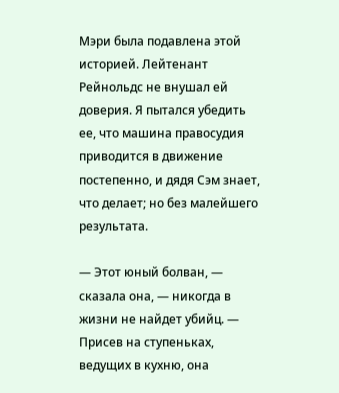Мэри была подавлена этой историей. Лейтенант Рейнольдс не внушал ей доверия. Я пытался убедить ее, что машина правосудия приводится в движение постепенно, и дядя Сэм знает, что делает; но без малейшего результата.

— Этот юный болван, — сказала она, — никогда в жизни не найдет убийц. — Присев на ступеньках, ведущих в кухню, она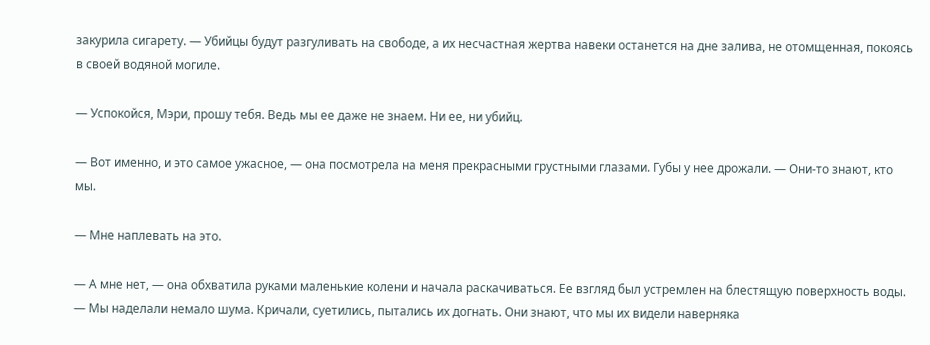закурила сигарету. — Убийцы будут разгуливать на свободе, а их несчастная жертва навеки останется на дне залива, не отомщенная, покоясь в своей водяной могиле.

— Успокойся, Мэри, прошу тебя. Ведь мы ее даже не знаем. Ни ее, ни убийц.

— Вот именно, и это самое ужасное, — она посмотрела на меня прекрасными грустными глазами. Губы у нее дрожали. — Они-то знают, кто мы.

— Мне наплевать на это.

— А мне нет, — она обхватила руками маленькие колени и начала раскачиваться. Ее взгляд был устремлен на блестящую поверхность воды. — Мы наделали немало шума. Кричали, суетились, пытались их догнать. Они знают, что мы их видели наверняка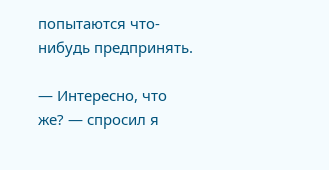попытаются что-нибудь предпринять.

— Интересно, что же? — спросил я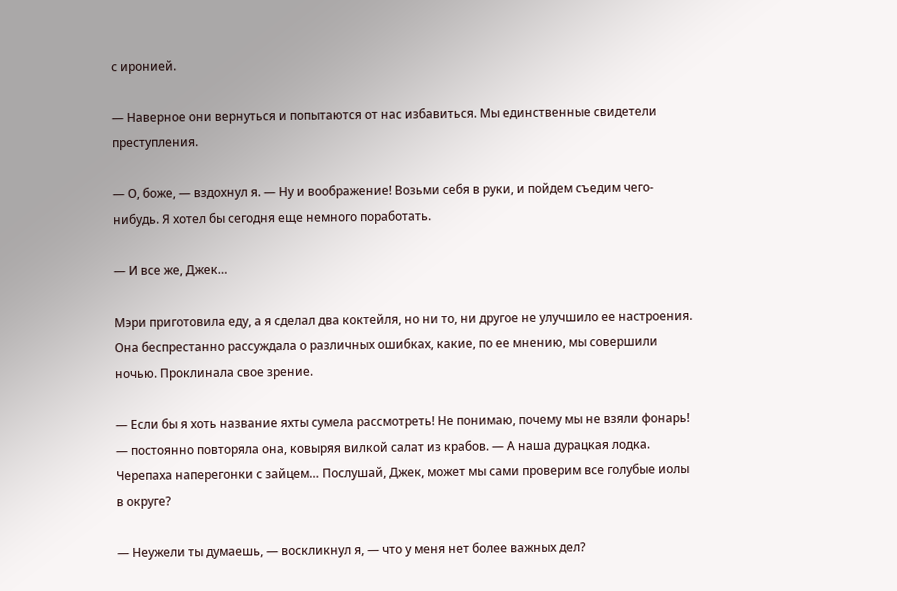с иронией.

— Наверное они вернуться и попытаются от нас избавиться. Мы единственные свидетели преступления.

— О, боже, — вздохнул я. — Ну и воображение! Возьми себя в руки, и пойдем съедим чего-нибудь. Я хотел бы сегодня еще немного поработать.

— И все же, Джек…

Мэри приготовила еду, а я сделал два коктейля, но ни то, ни другое не улучшило ее настроения. Она беспрестанно рассуждала о различных ошибках, какие, по ее мнению, мы совершили ночью. Проклинала свое зрение.

— Если бы я хоть название яхты сумела рассмотреть! Не понимаю, почему мы не взяли фонарь! — постоянно повторяла она, ковыряя вилкой салат из крабов. — А наша дурацкая лодка. Черепаха наперегонки с зайцем… Послушай, Джек, может мы сами проверим все голубые иолы в округе?

— Неужели ты думаешь, — воскликнул я, — что у меня нет более важных дел?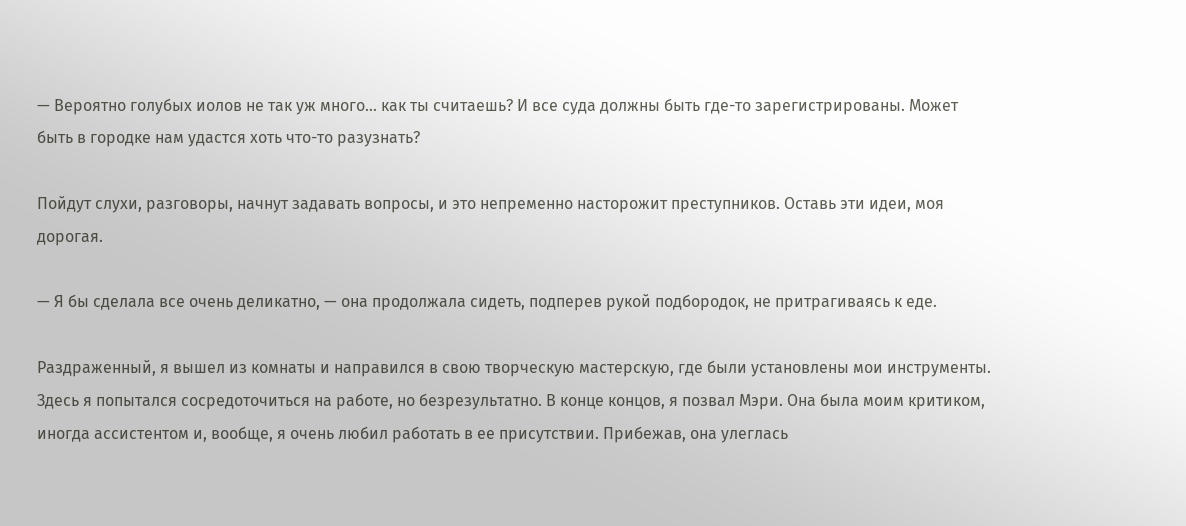— Вероятно голубых иолов не так уж много… как ты считаешь? И все суда должны быть где-то зарегистрированы. Может быть в городке нам удастся хоть что-то разузнать?

Пойдут слухи, разговоры, начнут задавать вопросы, и это непременно насторожит преступников. Оставь эти идеи, моя дорогая.

— Я бы сделала все очень деликатно, — она продолжала сидеть, подперев рукой подбородок, не притрагиваясь к еде.

Раздраженный, я вышел из комнаты и направился в свою творческую мастерскую, где были установлены мои инструменты. Здесь я попытался сосредоточиться на работе, но безрезультатно. В конце концов, я позвал Мэри. Она была моим критиком, иногда ассистентом и, вообще, я очень любил работать в ее присутствии. Прибежав, она улеглась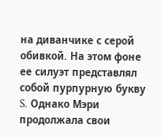на диванчике с серой обивкой. На этом фоне ее силуэт представлял собой пурпурную букву S. Однако Мэри продолжала свои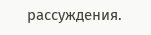рассуждения.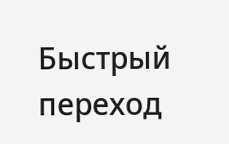Быстрый переход